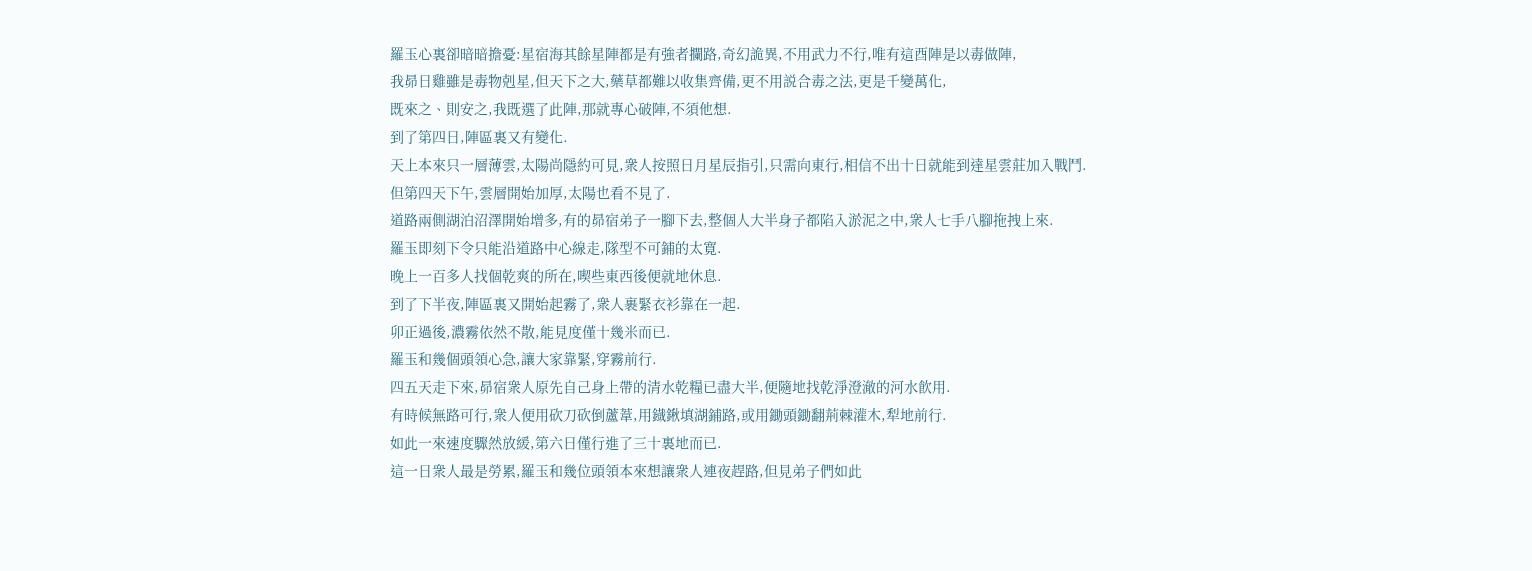羅玉心裏卻暗暗擔憂:星宿海其餘星陣都是有強者攔路,奇幻詭異,不用武力不行,唯有這酉陣是以毒做陣,
我昴日雞雖是毒物剋星,但天下之大,藥草都難以收集齊備,更不用説合毒之法,更是千變萬化,
既來之、則安之,我既選了此陣,那就專心破陣,不須他想.
到了第四日,陣區裏又有變化.
天上本來只一層薄雲,太陽尚隱約可見,衆人按照日月星辰指引,只需向東行,相信不出十日就能到達星雲莊加入戰鬥.
但第四天下午,雲層開始加厚,太陽也看不見了.
道路兩側湖泊沼澤開始增多,有的昴宿弟子一腳下去,整個人大半身子都陷入淤泥之中,衆人七手八腳拖拽上來.
羅玉即刻下令只能沿道路中心線走,隊型不可鋪的太寛.
晚上一百多人找個乾爽的所在,喫些東西後便就地休息.
到了下半夜,陣區裏又開始起霧了,衆人裹緊衣衫靠在一起.
卯正過後,濃霧依然不散,能見度僅十幾米而已.
羅玉和幾個頭領心急,讓大家靠緊,穿霧前行.
四五天走下來,昴宿衆人原先自己身上帶的清水乾糧已盡大半,便隨地找乾淨澄澈的河水飮用.
有時候無路可行,衆人便用砍刀砍倒蘆葦,用鐡鍬填湖鋪路,或用鋤頭鋤翻荊棘灌木,犁地前行.
如此一來速度驟然放緩,第六日僅行進了三十裏地而已.
這一日衆人最是勞累,羅玉和幾位頭領本來想讓衆人連夜趕路,但見弟子們如此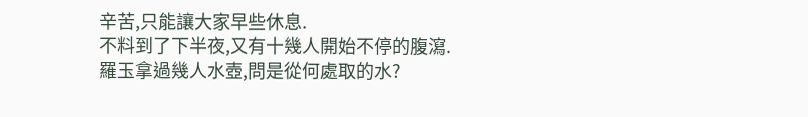辛苦,只能讓大家早些休息.
不料到了下半夜,又有十幾人開始不停的腹瀉.
羅玉拿過幾人水壺,問是從何處取的水?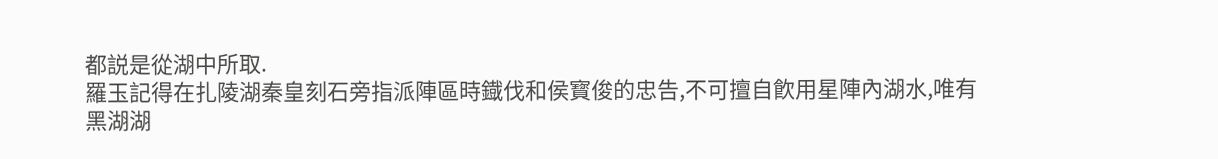都説是從湖中所取.
羅玉記得在扎陵湖秦皇刻石旁指派陣區時鐡伐和侯寳俊的忠告,不可擅自飮用星陣內湖水,唯有黑湖湖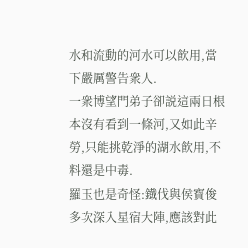水和流動的河水可以飮用,當下嚴厲警告衆人.
一衆博望門弟子卻説這兩日根本沒有看到一條河,又如此辛勞,只能挑乾淨的湖水飮用,不料還是中毒.
羅玉也是奇怪:鐡伐與侯寳俊多次深入星宿大陣,應該對此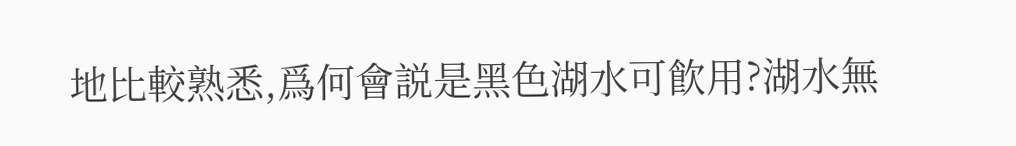地比較熟悉,爲何會説是黑色湖水可飮用?湖水無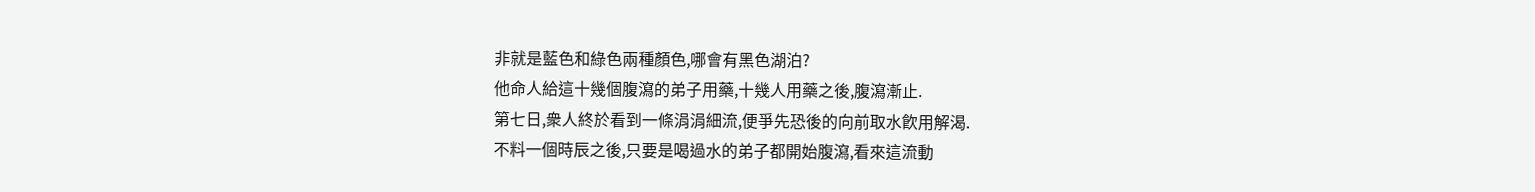非就是藍色和綠色兩種顏色,哪會有黑色湖泊?
他命人給這十幾個腹瀉的弟子用藥,十幾人用藥之後,腹瀉漸止.
第七日,衆人終於看到一條涓涓細流,便爭先恐後的向前取水飮用解渴.
不料一個時辰之後,只要是喝過水的弟子都開始腹瀉,看來這流動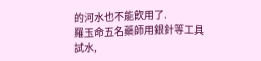的河水也不能飮用了.
羅玉命五名藥師用銀針等工具試水,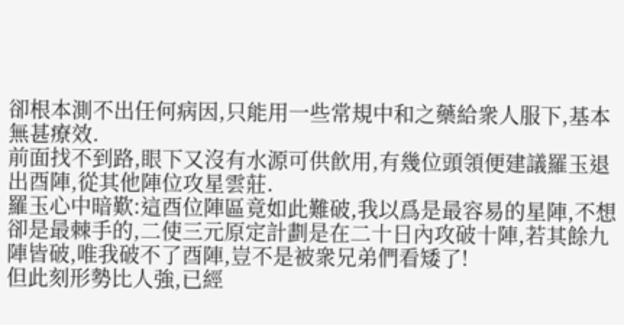卻根本測不出任何病因,只能用一些常規中和之藥給衆人服下,基本無甚療效.
前面找不到路,眼下又沒有水源可供飮用,有幾位頭領便建議羅玉退出酉陣,從其他陣位攻星雲莊.
羅玉心中暗歎:這酉位陣區竟如此難破,我以爲是最容易的星陣,不想卻是最棘手的,二使三元原定計劃是在二十日內攻破十陣,若其餘九陣皆破,唯我破不了酉陣,豈不是被衆兄弟們看矮了!
但此刻形勢比人強,已經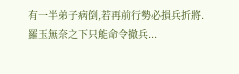有一半弟子病倒,若再前行勢必損兵折將.
羅玉無奈之下只能命令撤兵...